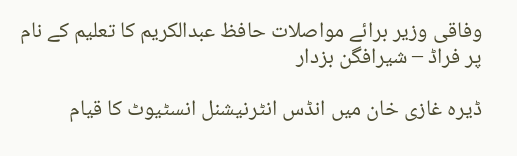وفاقی وزیر برائے مواصلات حافظ عبدالکریم کا تعلیم کے نام پر فراڈ – شیرافگن بزدار

ڈیرہ غازی خان میں انڈس انٹرنیشنل انسٹیوٹ کا قیام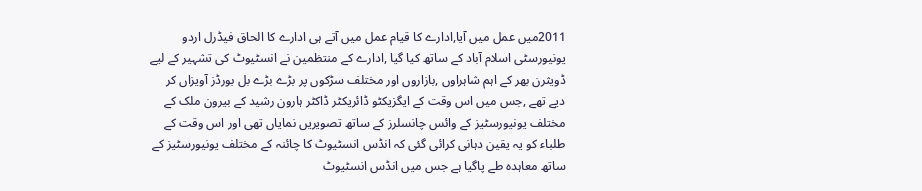2011میں عمل میں آیا,ادارے کا قیام عمل میں آتے ہی ادارے کا الحاق فیڈرل اردو یونیورسٹی اسلام آباد کے ساتھ کیا گیا ,ادارے کے منتظمین نے انسٹیوٹ کی تشہیر کے لیے ڈویثرن بھر کے اہم شاہراوں ,بازاروں اور مختلف سڑکوں پر بڑے بڑے بل بورڈز آویزاں کر دیے تھے ,جس میں اس وقت کے ایگزیکٹو ڈائریکٹر ڈاکٹر ہارون رشید کے بیرون ملک کے مختلف یونیورسٹیز کے وائس چانسلرز کے ساتھ تصویریں نمایاں تھی اور اس وقت کے طلباء کو یہ یقین دہانی کرائی گئی کہ انڈس انسٹیوٹ کا چائنہ کے مختلف یونیورسٹیز کے ساتھ معاہدہ طے پاگیا ہے جس میں انڈس انسٹیوٹ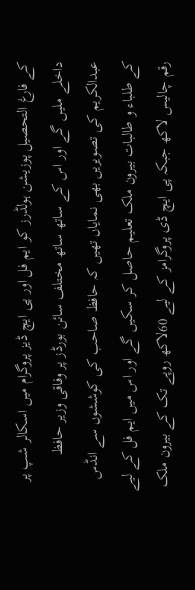کے فارغ التحصیل پوزیشن ہولڈرز کو ایم فل اور پی ایچ ڈیز پروگرام میں اسکالر شپ پر داخلے ملیں گے اور اس کے ساتھ ساتھ مختلف سائن بورڈز پر وفاقی وزیر حافظ عبدالکریم کی تصویریں بھی نمایاں تھیں کہ حافظ صاحب کی کوششوں سے انڈس کے طلباء و طالبات بیرون ملک تعلیم حاصل کر سکیں گے اور اس میں ایم فل کے لیے رقم چالیس لاکھ جبکہ پی ایچ ڈی پروگرامز کے لیے 60لاکھ روپے تک کے بیرون ملک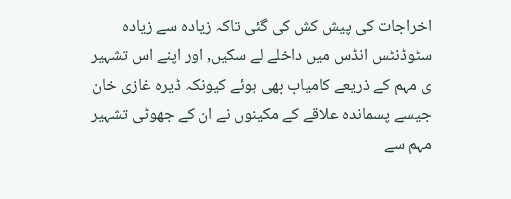اخراجات کی پیش کش کی گئی تاکہ زیادہ سے زیادہ سٹوڈنٹس انڈس میں داخلے لے سکیں, اور اپنے اس تشہیر ی مہم کے ذریعے کامیاب بھی ہوئے کیونکہ ڈیرہ غازی خان جیسے پسماندہ علاقے کے مکینوں نے ان کے جھوٹی تشہیر مہم سے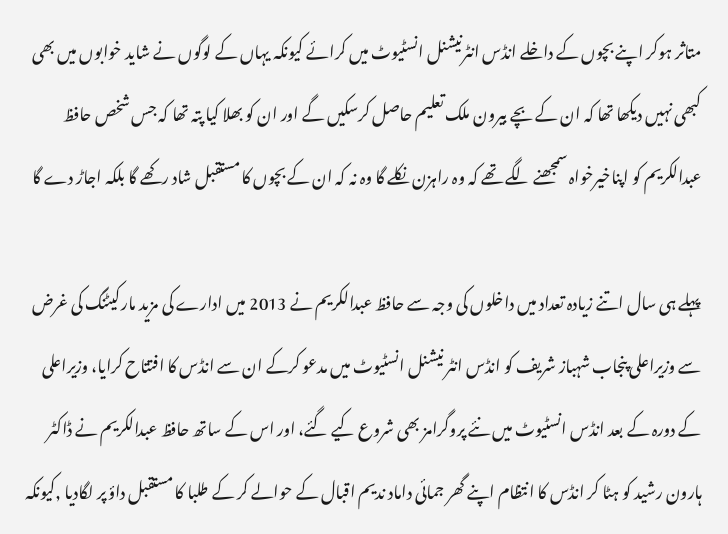متاثر ہوکر اپنے بچوں کے داخلے انڈس انٹرنیشنل انسٹیوٹ میں کرائے کیونکہ یہاں کے لوگوں نے شاید خوابوں میں بھی کبھی نہیں دیکھا تھا کہ ان کے بچے بیرون ملک تعلیم حاصل کرسکیں گے اور ان کو بھلا کیا پتہ تھا کہ جس شخص حافظ عبدالکریم کو اپناخیرخواہ سمجھنے لگے تھے کہ وہ راہزن نکلے گا وہ نہ کہ ان کے بچوں کا مستقبل شاد رکھے گا بلکہ اجاڑ دے گا

پہلے ہی سال اتنے زیادہ تعداد میں داخلوں کی وجہ سے حافظ عبدالکریم نے 2013 میں ادارے کی مزید مارکیٹنگ کی غرض سے وزیراعلی پنجاب شہباز شریف کو انڈس انٹر نیشنل انسٹیوٹ میں مدعو کرکے ان سے انڈس کا افتتاح کرایا، وزیراعلی کے دورہ کے بعد انڈس انسٹیوٹ میں نئے پروگرامز بھی شروع کیے گئے، اور اس کے ساتھ حافظ عبدالکریم نے ڈاکٹر ہارون رشید کو ہٹا کر انڈس کا انتظام اپنے گھر جمائی داماد ندیم اقبال کے حوالے کر کے طلبا کا مستقبل داؤ پر لگادیا ,کیونکہ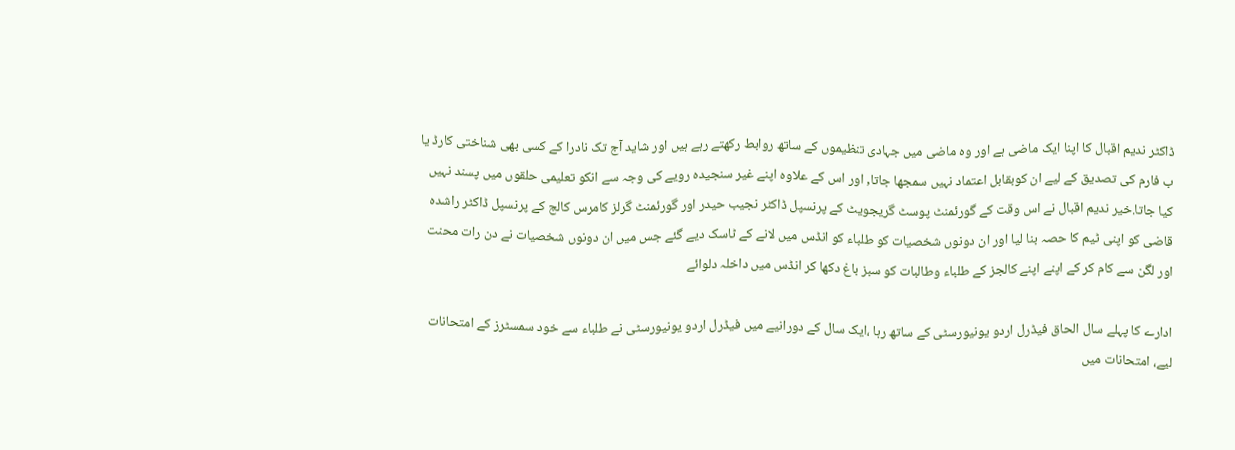ڈاکٹر ندیم اقبال کا اپنا ایک ماضی ہے اور وہ ماضی میں جہادی تنظیموں کے ساتھ روابط رکھتے رہے ہیں اور شاید آج تک نادرا کے کسی بھی شناختی کارڈ یا ب فارم کی تصدیق کے لیے ان کوبقابل اعتماد نہیں سمجھا جاتا, اور اس کے علاوہ اپنے غیر سنجیدہ رویے کی وجہ سے انکو تعلیمی حلقوں میں پسند نہیں کیا جاتا.خیر ندیم اقبال نے اس وقت کے گورئمنٹ پوسٹ گریجویٹ کے پرنسپل ڈاکٹر نجیب حیدر اور گورئمنٹ گرلز کامرس کالج کے پرنسپل ڈاکٹر راشدہ قاضی کو اپنی ٹیم کا حصہ بنا لیا اور ان دونوں شخصیات کو طلباء کو انڈس میں لانے کے ٹاسک دیے گئے جس میں ان دونوں شخصیات نے دن رات محنت اور لگن سے کام کر کے اپنے اپنے کالجز کے طلباء وطالبات کو سبز باغ دکھا کر انڈس میں داخلہ دلوائے

ادارے کا پہلے سال الحاق فیڈرل اردو یونیورسٹی کے ساتھ رہا ،ایک سال کے دورانیے میں فیڈرل اردو یونیورسٹی نے طلباء سے خود سمسٹرز کے امتحانات لیے، امتحانات میں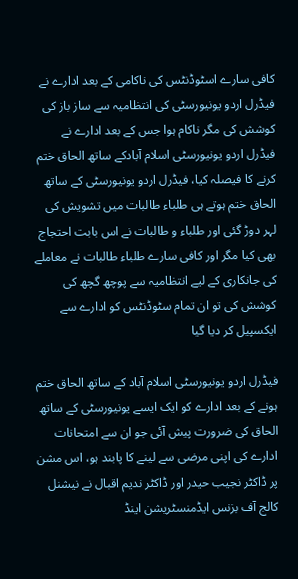کافی سارے اسٹوڈنٹس کی ناکامی کے بعد ادارے نے فیڈرل اردو یونیورسٹی کی انتظامیہ سے ساز باز کی کوشش کی مگر ناکام ہوا جس کے بعد ادارے نے فیڈرل اردو یونیورسٹی اسلام آبادکے ساتھ الحاق ختم کرنے کا فیصلہ کیا، فیڈرل اردو یونیورسٹی کے ساتھ الحاق ختم ہوتے ہی طلباء طالبات میں تشویش کی لہر دوڑ گئی اور طلباء و طالبات نے اس بابت احتجاج بھی کیا مگر اور کافی سارے طلباء طالبات نے معاملے کی جانکاری کے لیے انتظامیہ سے پوچھ گچھ کی کوشش کی تو ان تمام سٹوڈنٹس کو ادارے سے ایکسپیل کر دیا گیا

فیڈرل اردو یونیورسٹی اسلام آباد کے ساتھ الحاق ختم ہونے کے بعد ادارے کو ایک ایسے یونیورسٹی کے ساتھ الحاق کی ضرورت پیش آئی جو ان سے امتحانات ادارے کی اپنی مرضی سے لینے کا پابند ہو، اس مشن پر ڈاکٹر نجیب حیدر اور ڈاکٹر ندیم اقبال نے نیشنل کالج آف بزنس ایڈمنسٹریشن اینڈ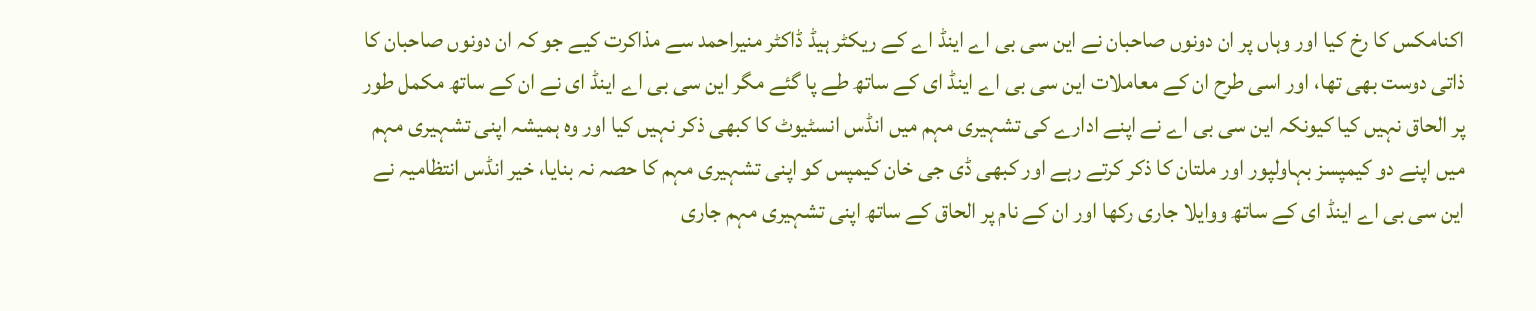اکنامکس کا رخ کیا اور وہاں پر ان دونوں صاحبان نے این سی بی اے اینڈ اے کے ریکٹر ہیڈ ڈاکٹر منیراحمد سے مذاکرت کیے جو کہ ان دونوں صاحبان کا ذاتی دوست بھی تھا، اور اسی طرح ان کے معاملات این سی بی اے اینڈ ای کے ساتھ طے پا گئے مگر این سی بی اے اینڈ ای نے ان کے ساتھ مکمل طور پر الحاق نہیں کیا کیونکہ این سی بی اے نے اپنے ادارے کی تشہیری مہم میں انڈس انسٹیوٹ کا کبھی ذکر نہیں کیا اور وہ ہمیشہ اپنی تشہیری مہم میں اپنے دو کیمپسز بہاولپور اور ملتان کا ذکر کرتے رہے اور کبھی ڈی جی خان کیمپس کو اپنی تشہیری مہم کا حصہ نہ بنایا، خیر انڈس انتظامیہ نے این سی بی اے اینڈ ای کے ساتھ ووایلا جاری رکھا اور ان کے نام پر الحاق کے ساتھ اپنی تشہیری مہم جاری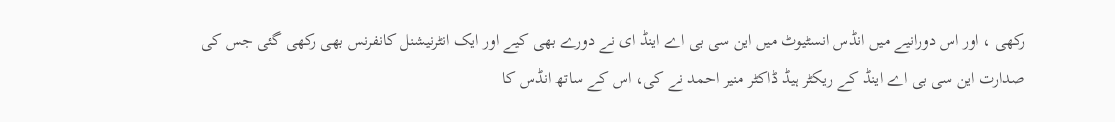رکھی ، اور اس دورانیے میں انڈس انسٹیوٹ میں این سی بی اے اینڈ ای نے دورے بھی کیے اور ایک انٹرنیشنل کانفرنس بھی رکھی گئی جس کی صدارت این سی بی اے اینڈ کے ریکٹر ہیڈ ڈاکٹر منیر احمد نے کی، اس کے ساتھ انڈس کا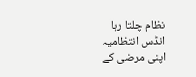نظام چلتا رہا انڈس انتظامیہ اپنی مرضی کے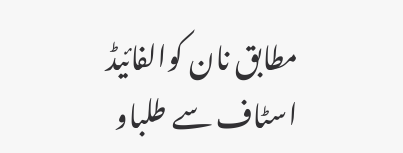مطابق نان کوالفائیڈ اسٹاف سے طلباو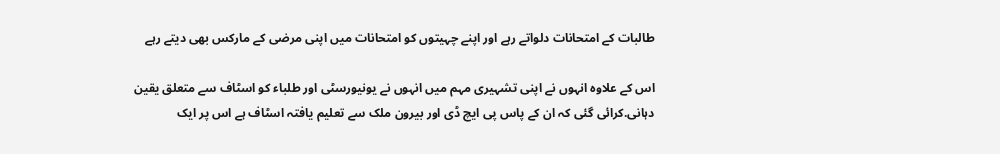طالبات کے امتحانات دلواتے رہے اور اپنے چہیتوں کو امتحانات میں اپنی مرضی کے مارکس بھی دیتے رہے

اس کے علاوہ انہوں نے اپنی تشہیری مہم میں انہوں نے یونیورسٹی اور طلباء کو اسٹاف سے متعلق یقین دہانی.کرائی گئی کہ ان کے پاس پی ایچ ڈی اور بیرون ملک سے تعلیم یافتہ اسٹاف ہے اس پر ایک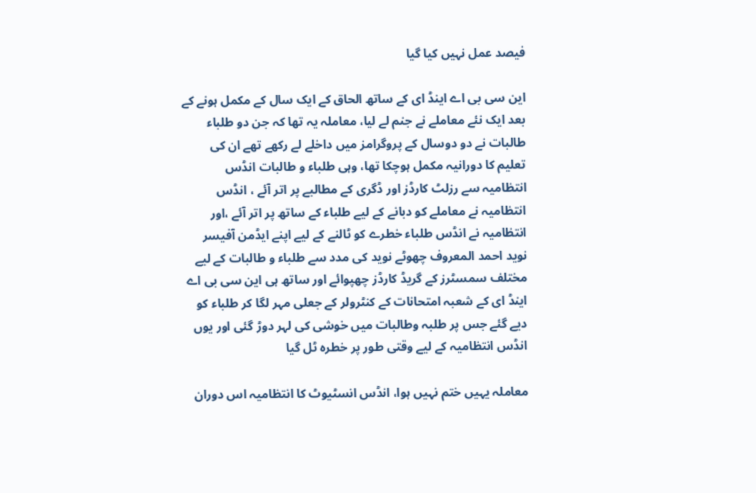فیصد عمل نہیں کیا گیا

این سی بی اے اینڈ ای کے ساتھ الحاق کے ایک سال کے مکمل ہونے کے بعد ایک نئے معاملے نے جنم لے لیا، معاملہ یہ تھا کہ جن دو طلباء طالبات نے دو دوسال کے پروگرامز میں داخلے لے رکھے تھے ان کی تعلیم کا دورانیہ مکمل ہوچکا تھا، وہی طلباء و طالبات انڈس انتظامیہ سے رزلٹ کارڈز اور ڈگری کے مطالبے پر اتر آئے ، انڈس انتظامیہ نے معاملے کو دبانے کے لیے طلباء کے ساتھ پر اتر آئے ،اور انتظامیہ نے انڈس طلباء خطرے کو ٹالنے کے لیے اپنے ایڈمن آفیسر نوید احمد المعروف چھوٹے نوید کی مدد سے طلباء و طالبات کے لیے مختلف سمسٹرز کے گریڈ کارڈز چھپوائے اور ساتھ ہی این سی بی اے اینڈ ای کے شعبہ امتحانات کے کنٹرولر کے جعلی مہر لگا کر طلباء کو دیے گئے جس پر طلبہ وطالبات میں خوشی کی لہر دوڑ گئی اور یوں انڈس انتظامیہ کے لیے وقتی طور پر خطرہ ٹل گیا

معاملہ یہیں ختم نہیں ہوا، انڈس انسٹیوٹ کا انتظامیہ اس دوران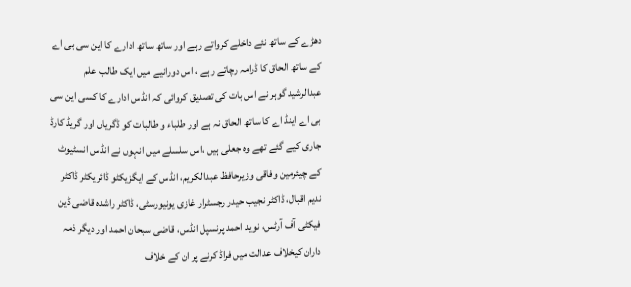دھڑے کے ساتھ نئے داخلے کرواتے رہے اور ساتھ ساتھ ادارے کا این سی بی اے کے ساتھ الحاق کا ڈرامہ رچاتے رہے ، اس دورانیے میں ایک طالب علم عبدالرشید گوہر نے اس بات کی تصدیق کروائی کہ انڈس ادارے کا کسی این سی بی اے اینڈ اے کا ساتھ الحاق نہ ہے اور طلباء و طالبات کو ڈگریاں اور گریڈ کارڈ جاری کیے گئے تھے وہ جعلی ہیں ،اس سلسلے میں انہوں نے انڈس انسٹیوٹ کے چیئرمین وفاقی وزیرحافظ عبدالکریم، انڈس کے ایگزیکٹو ڈائریکٹر ڈاکٹر ندیم اقبال، ڈاکٹر نجیب حیدر رجسٹرار غازی یونیورسٹی، ڈاکٹر راشدہ قاضی ڈین فیکٹی آف آرٹس، نوید احمد پرنسپل انڈس، قاضی سبحان احمد اور دیگر ذمہ داران کیخلاف عدالت میں فراڈ کرنے پر ان کے خلاف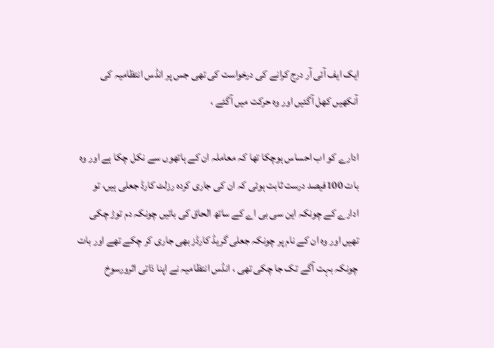ایک ایف آئی آر درج کرانے کی درخواست کی تھی جس پر انڈس انتظامیہ کی آنکھیں کھل آگئیں اور وہ حرکت میں آگئے ،

ادارے کو اب احساس ہوچکا تھا کہ معاملہ ان کے ہاتھوں سے نکل چکا ہے اور وہ بات 100فیصد درست ثابت ہوئی کہ ان کی جاری کردہ رزلٹ کارڈ جعلی ہیں، تو ادارے کے چونکہ این سی بی اے کے ساتھ الحاق کی باتیں چونکہ دم توڑ چکی تھیں اور وہ ان کے نام پر چونکہ جعلی گریڈ کارڈز بھی جاری کر چکے تھے اور بات چونکہ بہت آگے تک جا چکی تھی ، انڈس انتظامیہ نے اپنا ذاتی اثرورسوخ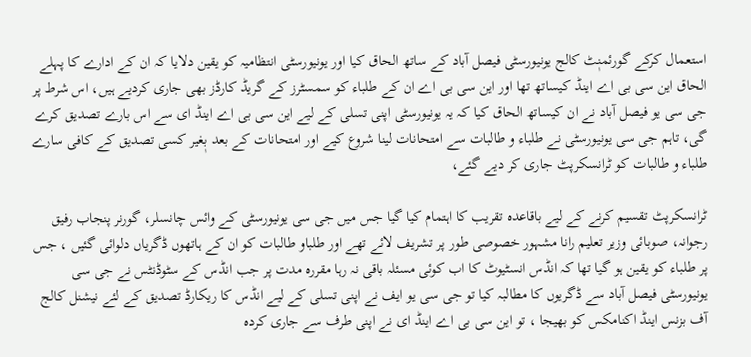استعمال کرکے گورئمنٖٹ کالج یونیورسٹی فیصل آباد کے ساتھ الحاق کیا اور یونیورسٹی انتظامیہ کو یقین دلایا کہ ان کے ادارے کا پہلے الحاق این سی بی اے اینڈ کیساتھ تھا اور این سی بی اے ان کے طلباء کو سمسٹرز کے گریڈ کارڈز بھی جاری کردیے ہیں، اس شرط پر جی سی یو فیصل آباد نے ان کیساتھ الحاق کیا کہ یہ یونیورسٹی اپنی تسلی کے لیے این سی بی اے اینڈ ای سے اس بارے تصدیق کرے گی، تاہم جی سی یونیورسٹی نے طلباء و طالبات سے امتحانات لینا شروع کیے اور امتحانات کے بعد بٖغیر کسی تصدیق کے کافی سارے طلباء و طالبات کو ٹرانسکرپٹ جاری کر دیے گئے،

ٹرانسکرپٹ تقسیم کرنے کے لیے باقاعدہ تقریب کا اہتمام کیا گیا جس میں جی سی یونیورسٹی کے وائس چانسلر، گورنر پنجاب رفیق رجوانہ، صوبائی وزیر تعلیم رانا مشہور خصوصی طور پر تشریف لائے تھے اور طلباو طالبات کو ان کے ہاتھوں ڈگریاں دلوائی گئیں ، جس پر طلباء کو یقین ہو گیا تھا کہ انڈس انسٹیوٹ کا اب کوئی مسئلہ باقی نہ رہا مقررہ مدت پر جب انڈس کے سٹوڈنٹس نے جی سی یونیورسٹی فیصل آباد سے ڈگریوں کا مطالبہ کیا تو جی سی یو ایف نے اپنی تسلی کے لیے انڈس کا ریکارڈ تصدیق کے لئے نیشنل کالج آف بزنس اینڈ اکنامکس کو بھیجا ، تو این سی بی اے اینڈ ای نے اپنی طرف سے جاری کردہ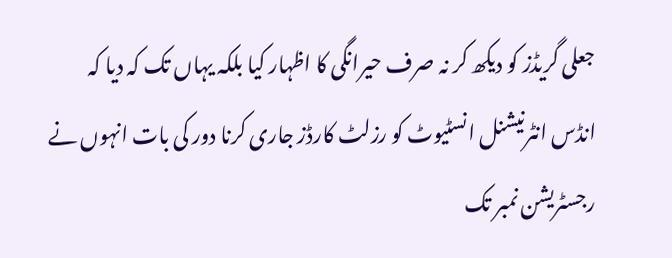جعلی گریڈز کو دیکھ کر نہ صرف حیرانگی کا اظہار کیا بلکہ یہاں تک کہ دیا کہ انڈس انٹرنیشنل انسٹیوٹ کو رزلٹ کارڈز جاری کرنا دور کی بات انہوں نے رجسٹریشن نمبر تک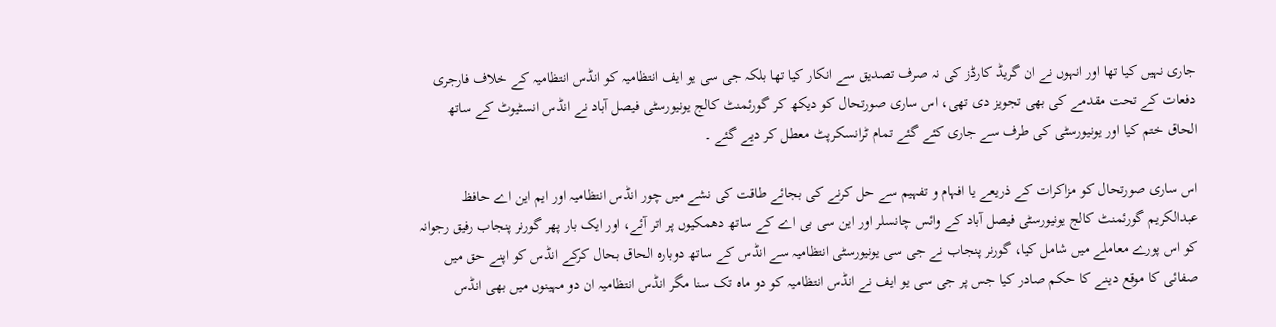جاری نہیں کیا تھا اور انہوں نے ان گریڈ کارڈز کی نہ صرف تصدیق سے انکار کیا تھا بلکہ جی سی یو ایف انتظامیہ کو انڈس انتظامیہ کے خلاف فارجری دفعات کے تحت مقدمے کی بھی تجویز دی تھی، اس ساری صورتحال کو دیکھ کر گورئمنٹ کالج یونیورسٹی فیصل آباد نے انڈس انسٹیوٹ کے ساتھ الحاق ختم کیا اور یونیورسٹی کی طرف سے جاری کئے گئے تمام ٹرانسکرپٹ معطل کر دیے گئے ۔

اس ساری صورتحال کو مزاکرات کے ذریعے یا افہام و تفہیم سے حل کرنے کی بجائے طاقت کی نشے میں چور انڈس انتظامیہ اور ایم این اے حافظ عبدالکریم گورئمنٹ کالج یونیورسٹی فیصل آباد کے وائس چانسلر اور این سی بی اے کے ساتھ دھمکیوں پر اتر آئے، اور ایک بار پھر گورنر پنجاب رفیق رجوانہ کو اس پورے معاملے میں شامل کیا، گورنر پنجاب نے جی سی یونیورسٹی انتظامیہ سے انڈس کے ساتھ دوبارہ الحاق بحال کرکے انڈس کو اپنے حق میں صفائی کا موقع دینے کا حکم صادر کیا جس پر جی سی یو ایف نے انڈس انتظامیہ کو دو ماہ تک سنا مگر انڈس انتظامیہ ان دو مہینوں میں بھی انڈس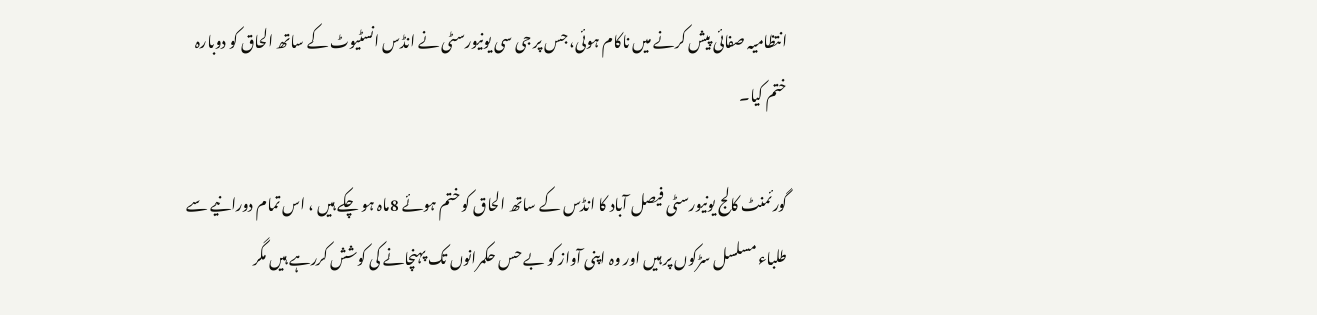انتظامیہ صفائی پیش کرنے میں ناکام ہوئی، جس پر جی سی یونیورسٹی نے انڈس انسٹیوٹ کے ساتھ الحاق کو دوبارہ ختم کیا۔

گورئمنٹ کالج یونیورسٹی فیصل آباد کا انڈس کے ساتھ الحاق کو ختم ہوئے 8ماہ ہو چکے ہیں ، اس تمام دورانیے سے طلباء مسلسل سڑکوں پر ہیں اور وہ اپنی آواز کو بے حس حکمرانوں تک پہنچانے کی کوشش کررہے ہیں مگر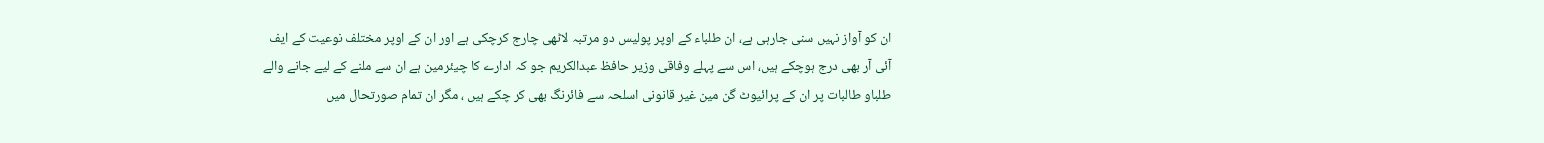ان کو آواز نہیں سنی جارہی ہے، ان طلباء کے اوپر پولیس دو مرتبہ لاٹھی چارج کرچکی ہے اور ان کے اوپر مختلف نوعیت کے ایف آئی آر بھی درج ہوچکے ہیں، اس سے پہلے وفاقی وزیر حافظ عبدالکریم جو کہ ادارے کا چیئرمین ہے ان سے ملنے کے لیے جانے والے طلباو طالبات پر ان کے پرائیوٹ گن مین غیر قانونی اسلحہ سے فائرنگ بھی کر چکے ہیں ، مگر ان تمام صورتحال میں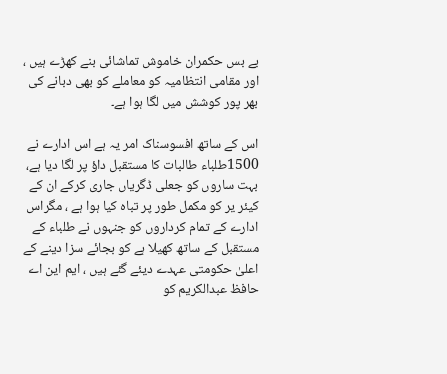بے بس حکمران خاموش تماشائی بنے کھڑے ہیں ، اور مقامی انتظامیہ کو معاملے کو بھی دبانے کی بھر پور کوشش میں لگا ہوا ہے۔

اس کے ساتھ افسوسناک امر یہ ہے اس ادارے نے 1500طلباء طالبات کا مستقبل داؤ پر لگا دیا ہے، بہت ساروں کو جعلی ڈگریاں جاری کرکے ان کے کیئر یر کو مکمل طور پر تباہ کیا ہوا ہے ، مگراس ادارے کے تمام کرداروں کو جنہوں نے طلباء کے مستقبل کے ساتھ کھیلا ہے کو بجائے سزا دینے کے اعلیٰ حکومتی عہدے دیئے گئے ہیں ، ایم این اے حافظ عبدالکریم کو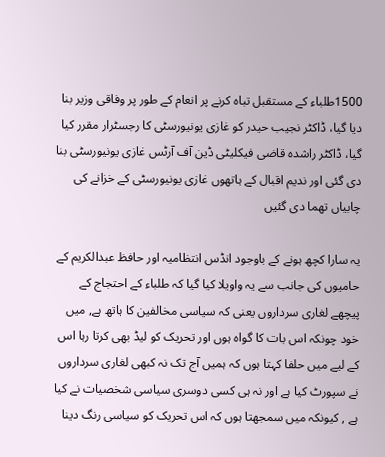1500طلباء کے مستقبل تباہ کرنے پر انعام کے طور پر وفاقی وزیر بنا دیا گیا، ڈاکٹر نجیب حیدر کو غازی یونیورسٹی کا رجسٹرار مقرر کیا گیا، ڈاکٹر راشدہ قاضی فیکلیٹی ڈین آف آرٹس غازی یونیورسٹی بنا دی گئی اور ندیم اقبال کے ہاتھوں غازی یونیورسٹی کے خزانے کی چابیاں تھما دی گئیں

یہ سارا کچھ ہونے کے باوجود انڈس انتظامیہ اور حافظ عبدالکریم کے حامیوں کی جانب سے یہ واویلا کیا گیا کہ طلباء کے احتجاج کے پیچھے لغاری سرداروں یعنی کہ سیاسی مخالفین کا ہاتھ ہے, میں خود چونکہ اس بات کا گواہ ہوں اور تحریک کو لیڈ بھی کرتا رہا اس کے لیے میں حلفا کہتا ہوں کہ ہمیں آج تک نہ کبھی لغاری سرداروں نے سپورٹ کیا ہے اور نہ ہی کسی دوسری سیاسی شخصیات نے کیا ہے , کیونکہ میں سمجھتا ہوں کہ اس تحریک کو سیاسی رنگ دینا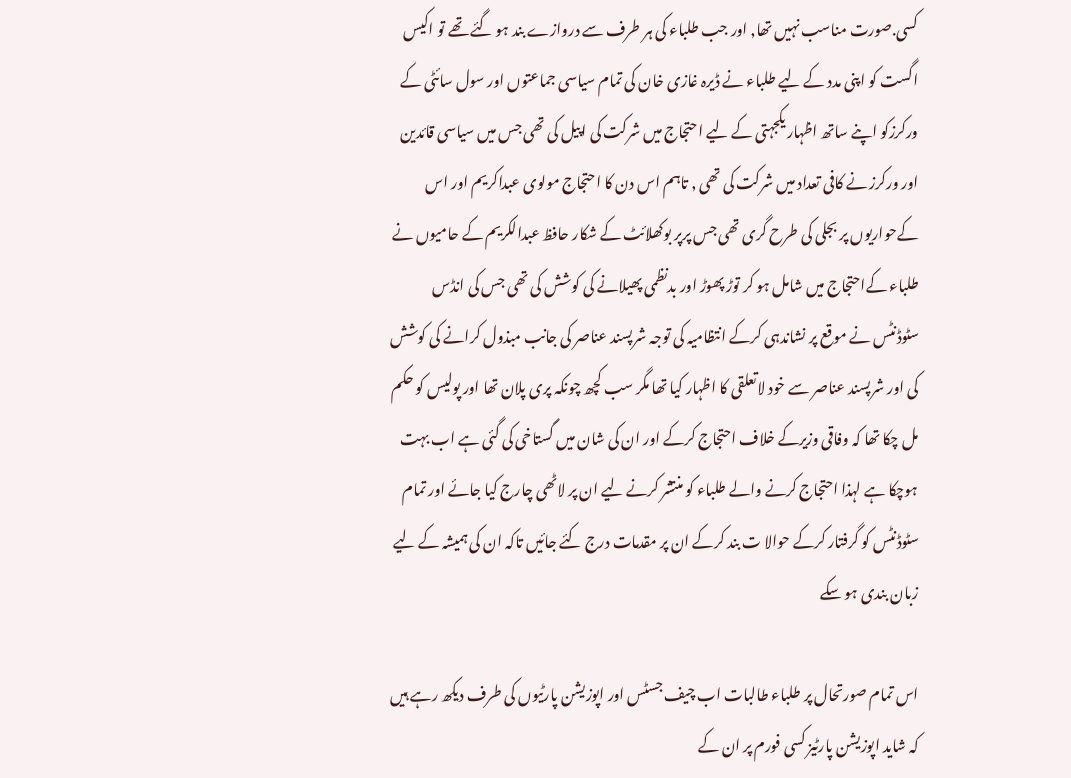کسی.صورت مناسب نہیں تھا, اور جب طلباء کی ہر طرف سے دروازے بند ہو گئے تھے تو اکیس اگست کو اپنی مدد کے لیے طلباء نے ڈیرہ غازی خان کی تمام سیاسی جماعتوں اور سول سائٹی کے ورکرزکو اپنے ساتھ اظہار یکجہتی کے لیے احتجاج میں شرکت کی اپیل کی تھی جس میں سیاسی قائدین اور ورکرز نے کافی تعداد میں شرکت کی تھی , تاہم اس دن کا احتجاج مولوی عبداکریم اور اس کےحواریوں پر بجلی کی طرح گری تھی جس پرپر بوکھلائٹ کے شکار حافظ عبدالکریم کے حامیوں نے طلباء کےاحتجاج میں شامل ہو کر توڑ پھوڑ اور بدنظمی پھیلانے کی کوشش کی تھی جس کی انڈس سٹوڈنٹس نے موقع پر نشاندہی کرکے انتظامیہ کی توجہ شرپسند عناصر کی جانب مبذول کرانے کی کوشش کی اور شرپسند عناصر سے خود لاتعلقی کا اظہار کیا تھا مگر سب کچھ چونکہ پری پلان تھا اور پولیس کو حکم مل چکا تھا کہ وفاقی وزیرکے خلاف احتجاج کرکے اور ان کی شان میں گستاخی کی گئی ہے اب بہت ہوچکا ہے لہذا احتجاج کرنے والے طلباء کو منتشر کرنے لیے ان پر لاٹھی چارج کیا جائے اور تمام سٹوڈنٹس کو گرفتار کرکے حوالا ت بند کرکے ان پر مقدمات درج کئے جائیں تاکہ ان کی ہمیشہ کے لیے زبان بندی ہو سکے

اس تمام صورتحال پر طلباء طالبات اب چیف جسٹس اور اپوزیشن پارٹیوں کی طرف دیکھ رہے ہیں کہ شاید اپوزیشن پارٹیز کسی فورم پر ان کے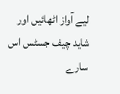لیے آواز اٹھائیں اور شاید چیف جسٹس اس سارے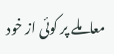معاملے پر کوئی از خود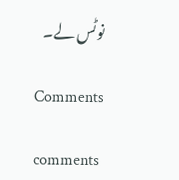نوٹس لے۔

Comments

comments